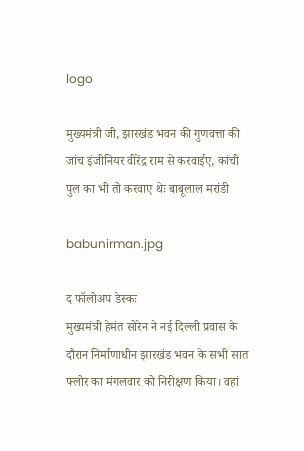logo

मुख्यमंत्री जी, झारखंड भवन की गुणवत्ता की जांच इंजीनियर वीरेंद्र राम से करवाईए, कांची पुल का भी तो करवाए थेः बाबूलाल मरांडी

babunirman.jpg

द फॉलोअप डेस्कः
मुख्यमंत्री हेमंत सोरेन ने नई दिल्ली प्रवास के दौरान निर्माणाधीन झारखंड भवन के सभी सात फ्लोर का मंगलवार को निरीक्षण किया। वहां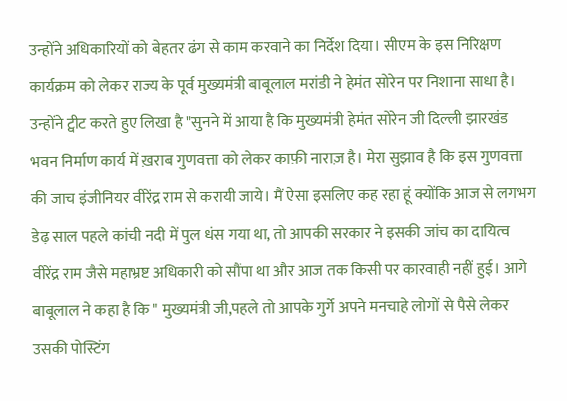उन्होंने अधिकारियों को बेहतर ढंग से काम करवाने का निर्देश दिया। सीएम के इस निरिक्षण कार्यक्रम को लेकर राज्य के पूर्व मुख्यमंत्री बाबूलाल मरांडी ने हेमंत सोरेन पर निशाना साधा है। उन्होंने ट्वीट करते हुए लिखा है "सुनने में आया है कि मुख्यमंत्री हेमंत सोरेन जी दिल्ली झारखंड भवन निर्माण कार्य में ख़राब गुणवत्ता को लेकर काफ़ी नाराज़ है। मेरा सुझाव है कि इस गुणवत्ता की जाच इंजीनियर वीरेंद्र राम से करायी जाये। मैं ऐसा इसलिए कह रहा हूं क्योंकि आज से लगभग डेढ़ साल पहले कांची नदी में पुल धंस गया था, तो आपकी सरकार ने इसकी जांच का दायित्व वीरेंद्र राम जैसे महाभ्रष्ट अधिकारी को सौंपा था और आज तक किसी पर कारवाही नहीं हुई। आगे बाबूलाल ने कहा है कि " मुख्यमंत्री जी,पहले तो आपके गुर्गे अपने मनचाहे लोगों से पैसे लेकर उसकी पोस्टिंग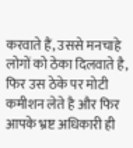करवाते हैं, उससे मनचाहे लोगों को ठेका दिलवाते है, फिर उस ठेके पर मोटी कमीशन लेते है और फिर आपके भ्रष्ट अधिकारी ही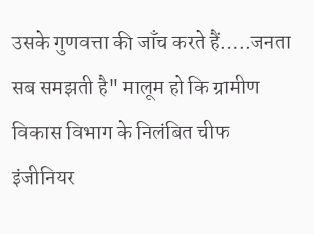उसके गुणवत्ता की जाँच करते हैं…..जनता सब समझती है" मालूम हो कि ग्रामीण विकास विभाग के निलंबित चीफ इंजीनियर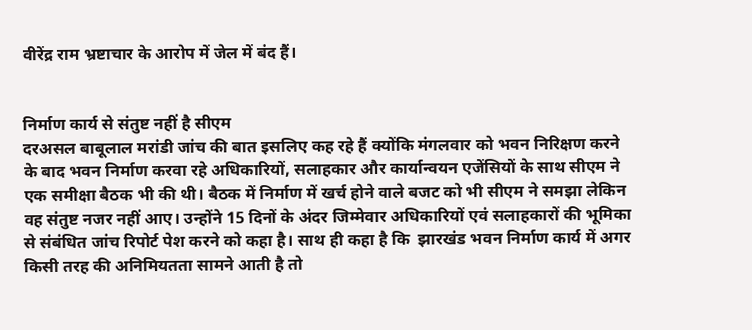वीरेंद्र राम भ्रष्टाचार के आरोप में जेल में बंद हैं।


निर्माण कार्य से संतुष्ट नहीं है सीएम
दरअसल बाबूलाल मरांडी जांच की बात इसलिए कह रहे हैं क्योंकि मंगलवार को भवन निरिक्षण करने  के बाद भवन निर्माण करवा रहे अधिकारियों, सलाहकार और कार्यान्वयन एजेंसियों के साथ सीएम ने एक समीक्षा बैठक भी की थी। बैठक में निर्माण में खर्च होने वाले बजट को भी सीएम ने समझा लेकिन वह संतुष्ट नजर नहीं आए। उन्होंने 15 दिनों के अंदर जिम्मेवार अधिकारियों एवं सलाहकारों की भूमिका से संबंधित जांच रिपोर्ट पेश करने को कहा है। साथ ही कहा है कि  झारखंड भवन निर्माण कार्य में अगर किसी तरह की अनिमियतता सामने आती है तो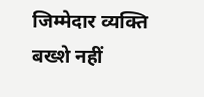जिम्मेदार व्यक्ति बख्शे नहीं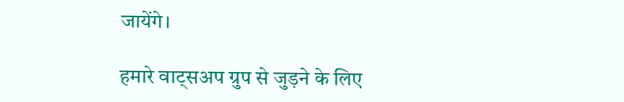जायेंगे।

हमारे वाट्सअप ग्रुप से जुड़ने के लिए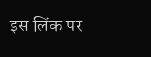इस लिंक पर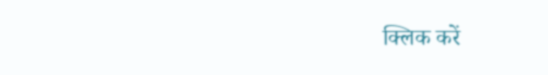क्लिक करें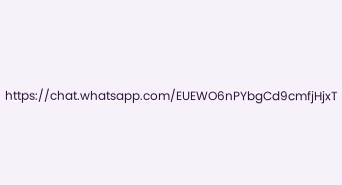https://chat.whatsapp.com/EUEWO6nPYbgCd9cmfjHjxT